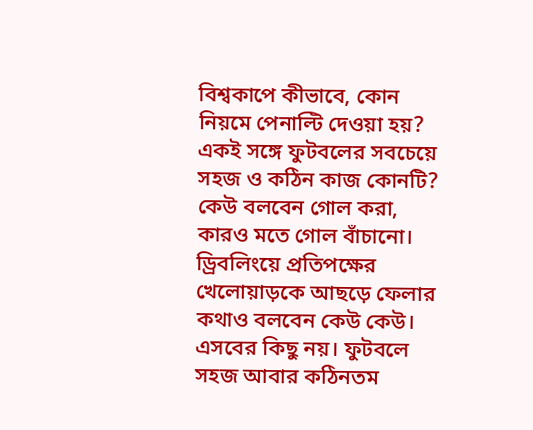বিশ্বকাপে কীভাবে, কোন নিয়মে পেনাল্টি দেওয়া হয়?
একই সঙ্গে ফুটবলের সবচেয়ে সহজ ও কঠিন কাজ কোনটি? কেউ বলবেন গোল করা, কারও মতে গোল বাঁচানো। ড্রিবলিংয়ে প্রতিপক্ষের খেলোয়াড়কে আছড়ে ফেলার কথাও বলবেন কেউ কেউ। এসবের কিছু নয়। ফুটবলে সহজ আবার কঠিনতম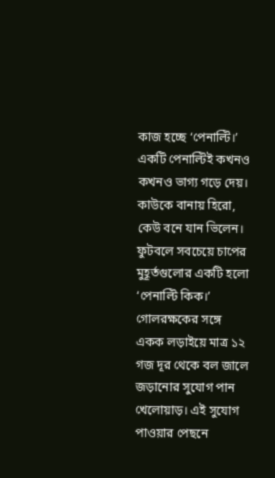কাজ হচ্ছে ‘পেনাল্টি।’
একটি পেনাল্টিই কখনও কখনও ভাগ্য গড়ে দেয়। কাউকে বানায় হিরো, কেউ বনে যান ভিলেন। ফুটবলে সবচেয়ে চাপের মুহূর্তগুলোর একটি হলো ‘পেনাল্টি কিক।’ গোলরক্ষকের সঙ্গে একক লড়াইয়ে মাত্র ১২ গজ দূর থেকে বল জালে জড়ানোর সুযোগ পান খেলোয়াড়। এই সুযোগ পাওয়ার পেছনে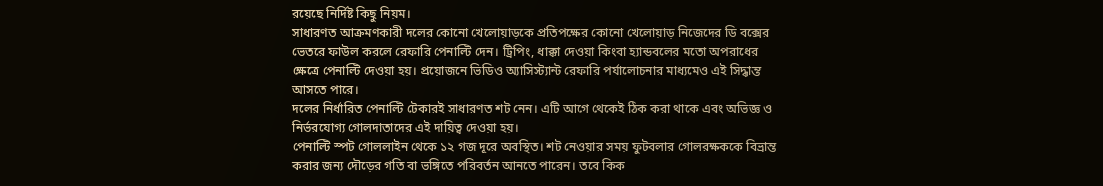রয়েছে নির্দিষ্ট কিছু নিয়ম।
সাধারণত আক্রমণকারী দলের কোনো খেলোয়াড়কে প্রতিপক্ষের কোনো খেলোয়াড় নিজেদের ডি বক্সের ভেতরে ফাউল করলে রেফারি পেনাল্টি দেন। ট্রিপিং, ধাক্কা দেওয়া কিংবা হ্যান্ডবলের মতো অপরাধের ক্ষেত্রে পেনাল্টি দেওয়া হয়। প্রয়োজনে ভিডিও অ্যাসিস্ট্যান্ট রেফারি পর্যালোচনার মাধ্যমেও এই সিদ্ধান্ত আসতে পারে।
দলের নির্ধারিত পেনাল্টি টেকারই সাধারণত শট নেন। এটি আগে থেকেই ঠিক করা থাকে এবং অভিজ্ঞ ও নির্ভরযোগ্য গোলদাতাদের এই দায়িত্ব দেওয়া হয়।
পেনাল্টি স্পট গোললাইন থেকে ১২ গজ দূরে অবস্থিত। শট নেওয়ার সময় ফুটবলার গোলরক্ষককে বিভ্রান্ত করার জন্য দৌড়ের গতি বা ভঙ্গিতে পরিবর্তন আনতে পারেন। তবে কিক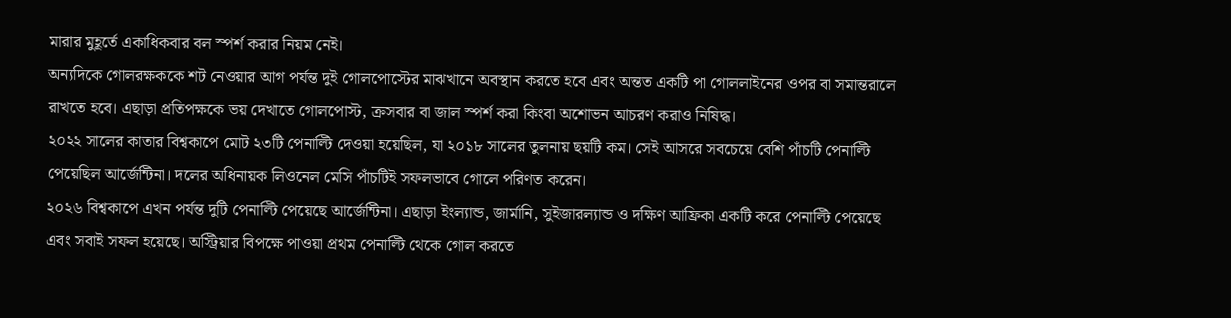মারার মুহূর্তে একাধিকবার বল স্পর্শ করার নিয়ম নেই।
অন্যদিকে গোলরক্ষককে শট নেওয়ার আগ পর্যন্ত দুই গোলপোস্টের মাঝখানে অবস্থান করতে হবে এবং অন্তত একটি পা গোললাইনের ওপর বা সমান্তরালে রাখতে হবে। এছাড়া প্রতিপক্ষকে ভয় দেখাতে গোলপোস্ট, ক্রসবার বা জাল স্পর্শ করা কিংবা অশোভন আচরণ করাও নিষিদ্ধ।
২০২২ সালের কাতার বিশ্বকাপে মোট ২৩টি পেনাল্টি দেওয়া হয়েছিল, যা ২০১৮ সালের তুলনায় ছয়টি কম। সেই আসরে সবচেয়ে বেশি পাঁচটি পেনাল্টি পেয়েছিল আর্জেন্টিনা। দলের অধিনায়ক লিওনেল মেসি পাঁচটিই সফলভাবে গোলে পরিণত করেন।
২০২৬ বিশ্বকাপে এখন পর্যন্ত দুটি পেনাল্টি পেয়েছে আর্জেন্টিনা। এছাড়া ইংল্যান্ড, জার্মানি, সুইজারল্যান্ড ও দক্ষিণ আফ্রিকা একটি করে পেনাল্টি পেয়েছে এবং সবাই সফল হয়েছে। অস্ট্রিয়ার বিপক্ষে পাওয়া প্রথম পেনাল্টি থেকে গোল করতে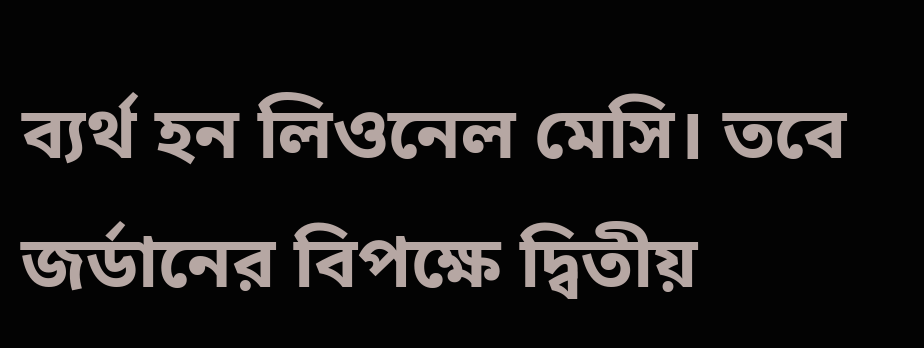ব্যর্থ হন লিওনেল মেসি। তবে জর্ডানের বিপক্ষে দ্বিতীয়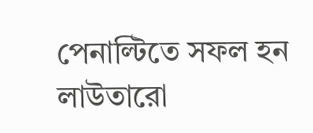পেনাল্টিতে সফল হন লাউতারো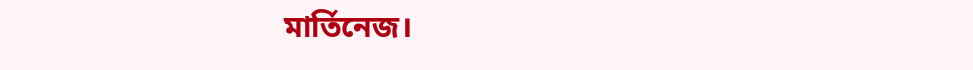মার্তিনেজ।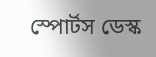স্পোর্টস ডেস্ক